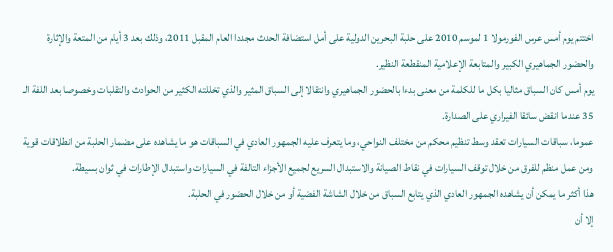اختتم يوم أمس عرس الفورمولا 1 لموسم 2010 على حلبة البحرين الدولية على أمل استضافة الحدث مجددا العام المقبل 2011، وذلك بعد 3 أيام من المتعة والإثارة والحضور الجماهيري الكبير والمتابعة الإعلامية المنقطعة النظير.
يوم أمس كان السباق مثاليا بكل ما للكلمة من معنى بدءا بالحضور الجماهيري وانتقالا إلى السباق المثير والذي تخللته الكثير من الحوادث والتقلبات وخصوصا بعد اللفة الـ 35 عندما انقض سائقا الفيراري على الصدارة.
عموما، سباقات السيارات تعقد وسط تنظيم محكم من مختلف النواحي، وما يتعرف عليه الجمهور العادي في السباقات هو ما يشاهده على مضمار الحلبة من انطلاقات قوية ومن عمل منظم للفرق من خلال توقف السيارات في نقاط الصيانة والاستبدال السريع لجميع الأجزاء التالفة في السيارات واستبدال الإطارات في ثوان بسيطة.
هذا أكثر ما يمكن أن يشاهده الجمهور العادي الذي يتابع السباق من خلال الشاشة الفضية أو من خلال الحضور في الحلبة.
إلا أن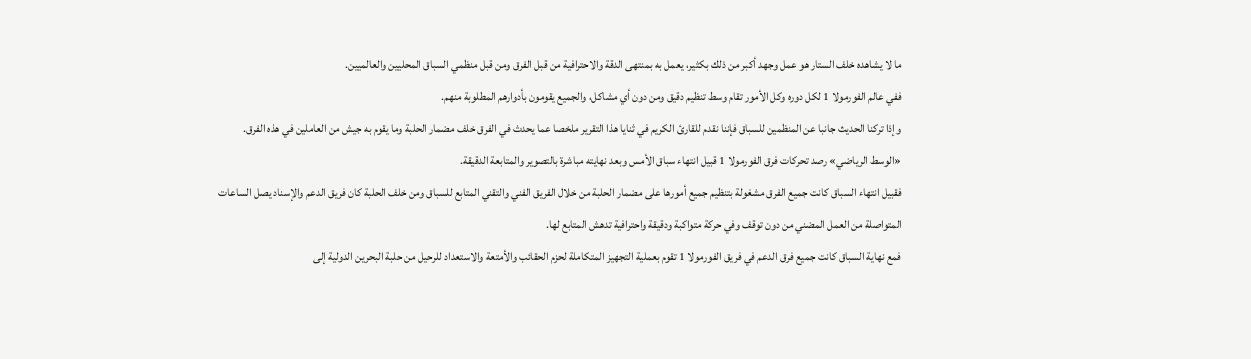ما لا يشاهده خلف الستار هو عمل وجهد أكبر من ذلك بكثير، يعمل به بمنتهى الدقة والاحترافية من قبل الفرق ومن قبل منظمي السباق المحليين والعالميين.
ففي عالم الفورمولا 1 لكل دوره وكل الأمور تقام وسط تنظيم دقيق ومن دون أي مشاكل، والجميع يقومون بأدوارهم المطلوبة منهم.
وإذا تركنا الحديث جانبا عن المنظمين للسباق فإننا نقدم للقارئ الكريم في ثنايا هذا التقرير ملخصا عما يحدث في الفرق خلف مضمار الحلبة وما يقوم به جيش من العاملين في هذه الفرق.
«الوسط الرياضي» رصد تحركات فرق الفورمولا 1 قبيل انتهاء سباق الأمس وبعد نهايته مباشرة بالتصوير والمتابعة الدقيقة.
فقبيل انتهاء السباق كانت جميع الفرق مشغولة بتنظيم جميع أمورها على مضمار الحلبة من خلال الفريق الفني والتقني المتابع للسباق ومن خلف الحلبة كان فريق الدعم والإسناد يصل الساعات المتواصلة من العمل المضني من دون توقف وفي حركة متواكبة ودقيقة واحترافية تدهش المتابع لها.
فمع نهاية السباق كانت جميع فرق الدعم في فريق الفورمولا 1 تقوم بعملية التجهيز المتكاملة لحزم الحقائب والأمتعة والاستعداد للرحيل من حلبة البحرين الدولية إلى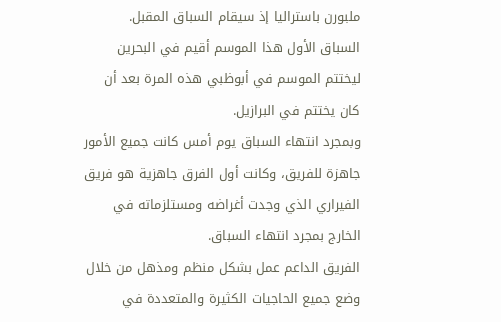ملبورن باستراليا إذ سيقام السباق المقبل.
السباق الأول هذا الموسم أقيم في البحرين ليختتم الموسم في أبوظبي هذه المرة بعد أن كان يختتم في البرازيل.
وبمجرد انتهاء السباق يوم أمس كانت جميع الأمور جاهزة للفريق، وكانت أول الفرق جاهزية هو فريق الفيراري الذي وجدت أغراضه ومستلزماته في الخارج بمجرد انتهاء السباق.
الفريق الداعم عمل بشكل منظم ومذهل من خلال وضع جميع الحاجيات الكثيرة والمتعددة في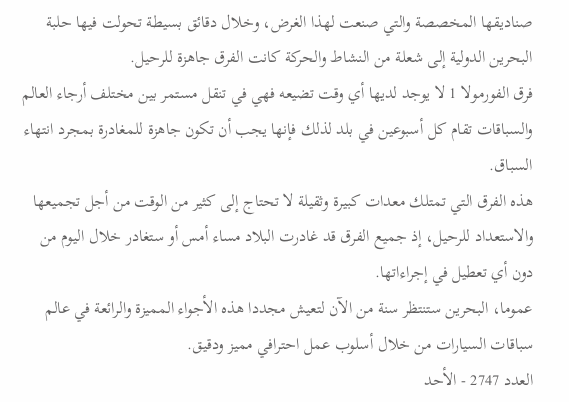صناديقها المخصصة والتي صنعت لهذا الغرض، وخلال دقائق بسيطة تحولت فيها حلبة البحرين الدولية إلى شعلة من النشاط والحركة كانت الفرق جاهزة للرحيل.
فرق الفورمولا 1 لا يوجد لديها أي وقت تضيعه فهي في تنقل مستمر بين مختلف أرجاء العالم والسباقات تقام كل أسبوعين في بلد لذلك فإنها يجب أن تكون جاهزة للمغادرة بمجرد انتهاء السباق.
هذه الفرق التي تمتلك معدات كبيرة وثقيلة لا تحتاج إلى كثير من الوقت من أجل تجميعها والاستعداد للرحيل، إذ جميع الفرق قد غادرت البلاد مساء أمس أو ستغادر خلال اليوم من دون أي تعطيل في إجراءاتها.
عموما، البحرين ستنتظر سنة من الآن لتعيش مجددا هذه الأجواء المميزة والرائعة في عالم سباقات السيارات من خلال أسلوب عمل احترافي مميز ودقيق.
العدد 2747 - الأحد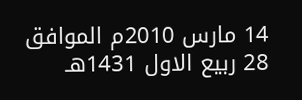14 مارس 2010م الموافق 28 ربيع الاول 1431هـ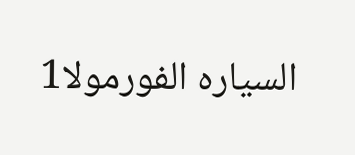السياره الفورمولا1